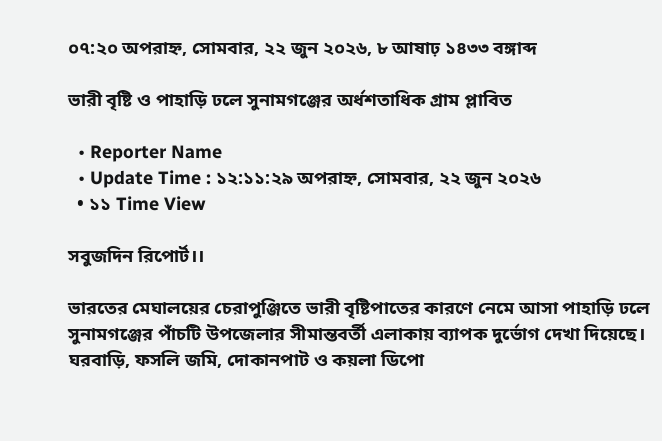০৭:২০ অপরাহ্ন, সোমবার, ২২ জুন ২০২৬, ৮ আষাঢ় ১৪৩৩ বঙ্গাব্দ

ভারী বৃষ্টি ও পাহাড়ি ঢলে সুনামগঞ্জের অর্ধশতাধিক গ্রাম প্লাবিত

  • Reporter Name
  • Update Time : ১২:১১:২৯ অপরাহ্ন, সোমবার, ২২ জুন ২০২৬
  • ১১ Time View

সবুজদিন রিপোর্ট।।

ভারতের মেঘালয়ের চেরাপুঞ্জিতে ভারী বৃষ্টিপাতের কারণে নেমে আসা পাহাড়ি ঢলে সুনামগঞ্জের পাঁচটি উপজেলার সীমান্তবর্তী এলাকায় ব্যাপক দুর্ভোগ দেখা দিয়েছে। ঘরবাড়ি, ফসলি জমি, দোকানপাট ও কয়লা ডিপো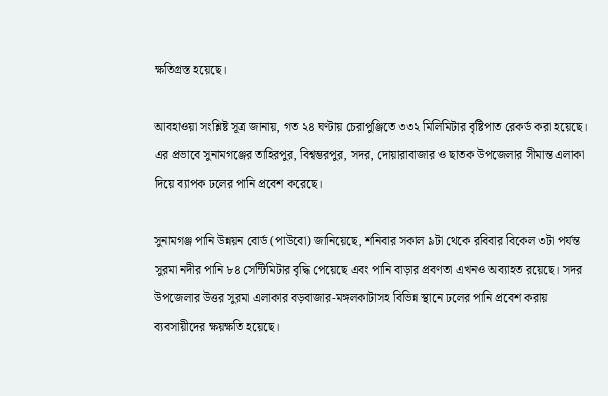ক্ষতিগ্রস্ত হয়েছে।

আবহাওয়া সংশ্লিষ্ট সূত্র জানায়, গত ২৪ ঘণ্টায় চেরাপুঞ্জিতে ৩৩২ মিলিমিটার বৃষ্টিপাত রেকর্ড করা হয়েছে। এর প্রভাবে সুনামগঞ্জের তাহিরপুর, বিশ্বম্ভরপুর, সদর, দোয়ারাবাজার ও ছাতক উপজেলার সীমান্ত এলাকা দিয়ে ব্যাপক ঢলের পানি প্রবেশ করেছে।

সুনামগঞ্জ পানি উন্নয়ন বোর্ড (পাউবো) জানিয়েছে, শনিবার সকাল ৯টা থেকে রবিবার বিকেল ৩টা পর্যন্ত সুরমা নদীর পানি ৮৪ সেন্টিমিটার বৃদ্ধি পেয়েছে এবং পানি বাড়ার প্রবণতা এখনও অব্যাহত রয়েছে। সদর উপজেলার উত্তর সুরমা এলাকার বড়বাজার-মঙ্গলকাটাসহ বিভিন্ন স্থানে ঢলের পানি প্রবেশ করায় ব্যবসায়ীদের ক্ষয়ক্ষতি হয়েছে।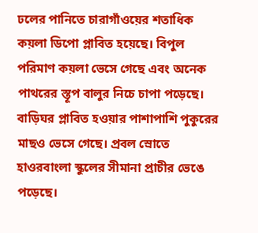ঢলের পানিতে চারাগাঁওয়ের শতাধিক কয়লা ডিপো প্লাবিত হয়েছে। বিপুল পরিমাণ কয়লা ভেসে গেছে এবং অনেক পাথরের স্তূপ বালুর নিচে চাপা পড়েছে। বাড়িঘর প্লাবিত হওয়ার পাশাপাশি পুকুরের মাছও ভেসে গেছে। প্রবল স্রোতে হাওরবাংলা স্কুলের সীমানা প্রাচীর ভেঙে পড়েছে।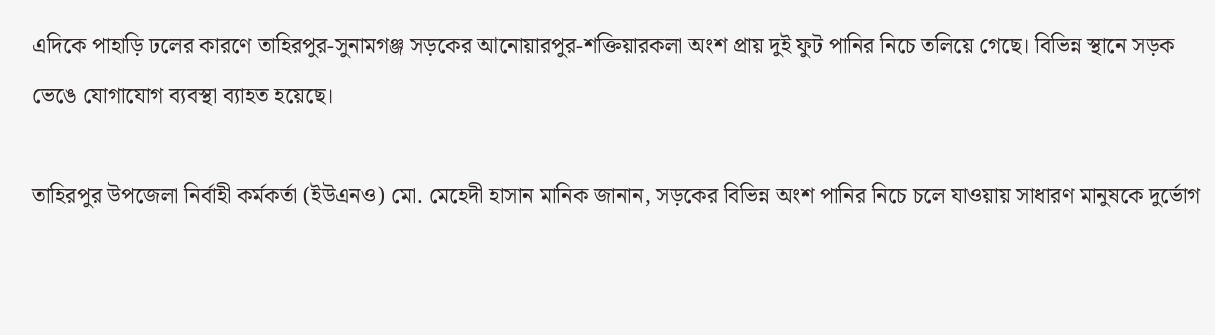এদিকে পাহাড়ি ঢলের কারণে তাহিরপুর-সুনামগঞ্জ সড়কের আনোয়ারপুর-শক্তিয়ারকলা অংশ প্রায় দুই ফুট পানির নিচে তলিয়ে গেছে। বিভিন্ন স্থানে সড়ক ভেঙে যোগাযোগ ব্যবস্থা ব্যাহত হয়েছে।

তাহিরপুর উপজেলা নির্বাহী কর্মকর্তা (ইউএনও) মো. মেহেদী হাসান মানিক জানান, সড়কের বিভিন্ন অংশ পানির নিচে চলে যাওয়ায় সাধারণ মানুষকে দুর্ভোগ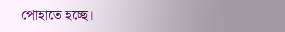পোহাতে হচ্ছে।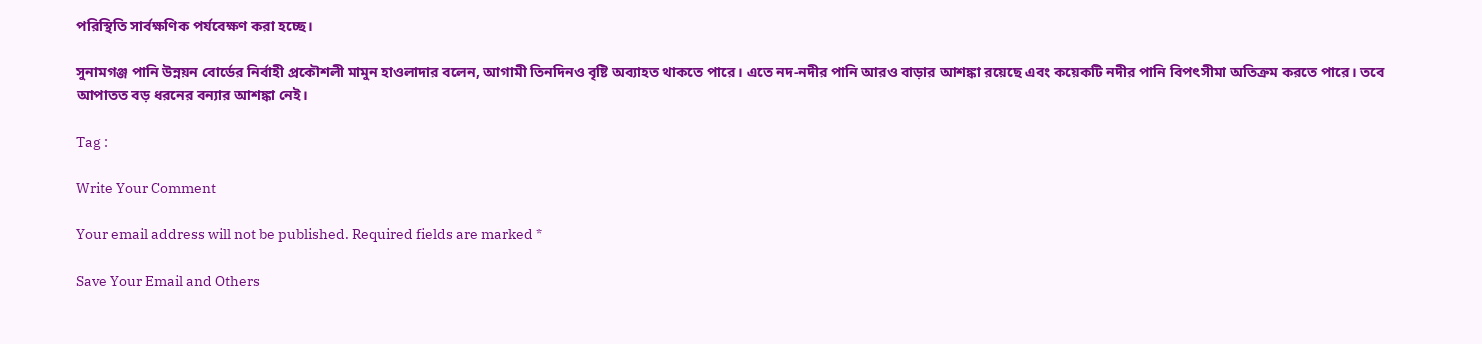পরিস্থিতি সার্বক্ষণিক পর্যবেক্ষণ করা হচ্ছে।

সুনামগঞ্জ পানি উন্নয়ন বোর্ডের নির্বাহী প্রকৌশলী মামুন হাওলাদার বলেন, আগামী তিনদিনও বৃষ্টি অব্যাহত থাকতে পারে। এতে নদ-নদীর পানি আরও বাড়ার আশঙ্কা রয়েছে এবং কয়েকটি নদীর পানি বিপৎসীমা অতিক্রম করতে পারে। তবে আপাতত বড় ধরনের বন্যার আশঙ্কা নেই।

Tag :

Write Your Comment

Your email address will not be published. Required fields are marked *

Save Your Email and Others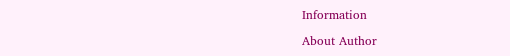Information

About Author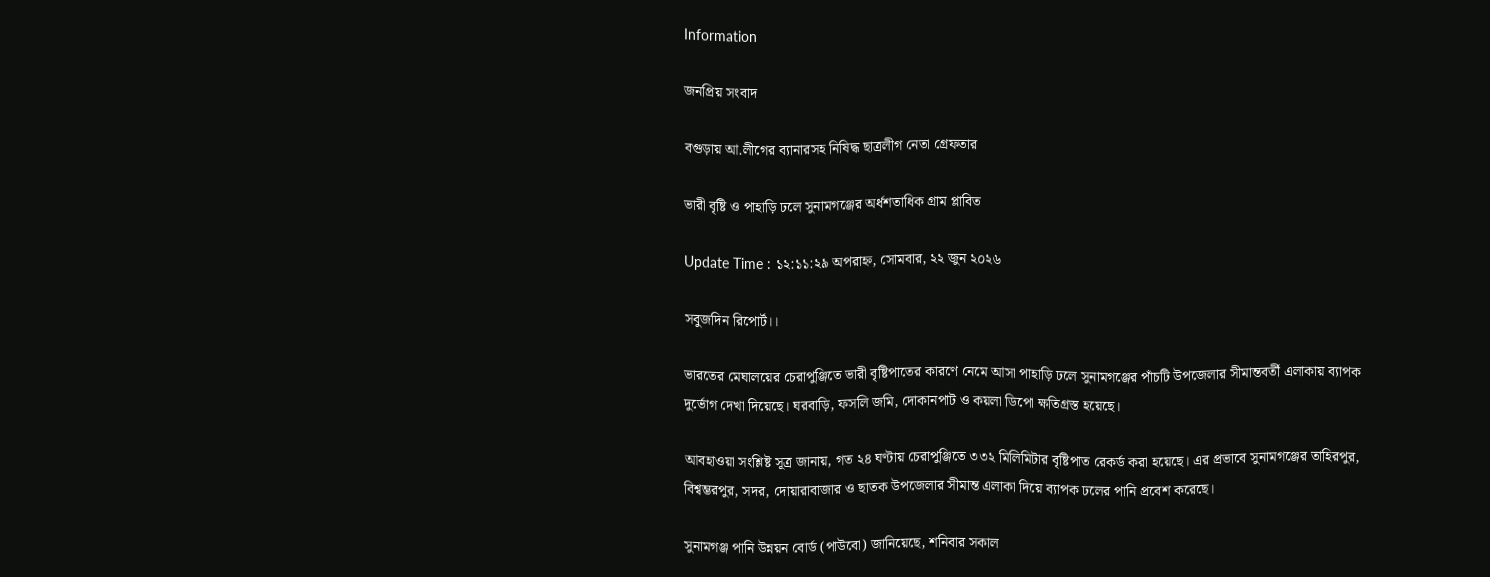Information

জনপ্রিয় সংবাদ

বগুড়ায় আ.লীগের ব্যানারসহ নিষিদ্ধ ছাত্রলীগ নেতা গ্রেফতার

ভারী বৃষ্টি ও পাহাড়ি ঢলে সুনামগঞ্জের অর্ধশতাধিক গ্রাম প্লাবিত

Update Time : ১২:১১:২৯ অপরাহ্ন, সোমবার, ২২ জুন ২০২৬

সবুজদিন রিপোর্ট।।

ভারতের মেঘালয়ের চেরাপুঞ্জিতে ভারী বৃষ্টিপাতের কারণে নেমে আসা পাহাড়ি ঢলে সুনামগঞ্জের পাঁচটি উপজেলার সীমান্তবর্তী এলাকায় ব্যাপক দুর্ভোগ দেখা দিয়েছে। ঘরবাড়ি, ফসলি জমি, দোকানপাট ও কয়লা ডিপো ক্ষতিগ্রস্ত হয়েছে।

আবহাওয়া সংশ্লিষ্ট সূত্র জানায়, গত ২৪ ঘণ্টায় চেরাপুঞ্জিতে ৩৩২ মিলিমিটার বৃষ্টিপাত রেকর্ড করা হয়েছে। এর প্রভাবে সুনামগঞ্জের তাহিরপুর, বিশ্বম্ভরপুর, সদর, দোয়ারাবাজার ও ছাতক উপজেলার সীমান্ত এলাকা দিয়ে ব্যাপক ঢলের পানি প্রবেশ করেছে।

সুনামগঞ্জ পানি উন্নয়ন বোর্ড (পাউবো) জানিয়েছে, শনিবার সকাল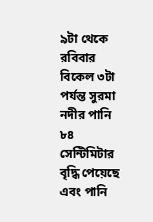৯টা থেকে রবিবার বিকেল ৩টা পর্যন্ত সুরমা নদীর পানি ৮৪ সেন্টিমিটার বৃদ্ধি পেয়েছে এবং পানি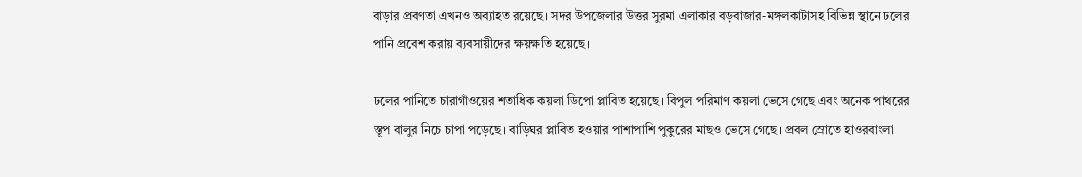বাড়ার প্রবণতা এখনও অব্যাহত রয়েছে। সদর উপজেলার উত্তর সুরমা এলাকার বড়বাজার-মঙ্গলকাটাসহ বিভিন্ন স্থানে ঢলের পানি প্রবেশ করায় ব্যবসায়ীদের ক্ষয়ক্ষতি হয়েছে।

ঢলের পানিতে চারাগাঁওয়ের শতাধিক কয়লা ডিপো প্লাবিত হয়েছে। বিপুল পরিমাণ কয়লা ভেসে গেছে এবং অনেক পাথরের স্তূপ বালুর নিচে চাপা পড়েছে। বাড়িঘর প্লাবিত হওয়ার পাশাপাশি পুকুরের মাছও ভেসে গেছে। প্রবল স্রোতে হাওরবাংলা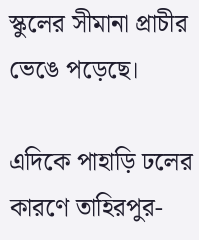স্কুলের সীমানা প্রাচীর ভেঙে পড়েছে।

এদিকে পাহাড়ি ঢলের কারণে তাহিরপুর-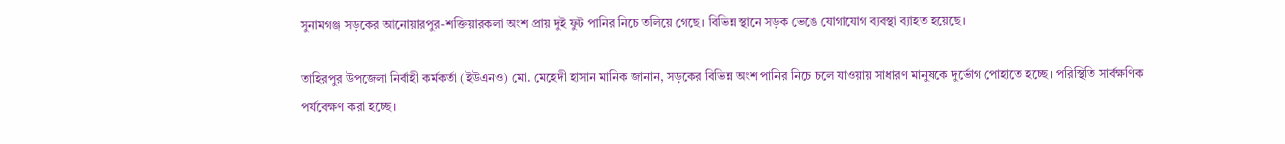সুনামগঞ্জ সড়কের আনোয়ারপুর-শক্তিয়ারকলা অংশ প্রায় দুই ফুট পানির নিচে তলিয়ে গেছে। বিভিন্ন স্থানে সড়ক ভেঙে যোগাযোগ ব্যবস্থা ব্যাহত হয়েছে।

তাহিরপুর উপজেলা নির্বাহী কর্মকর্তা (ইউএনও) মো. মেহেদী হাসান মানিক জানান, সড়কের বিভিন্ন অংশ পানির নিচে চলে যাওয়ায় সাধারণ মানুষকে দুর্ভোগ পোহাতে হচ্ছে। পরিস্থিতি সার্বক্ষণিক পর্যবেক্ষণ করা হচ্ছে।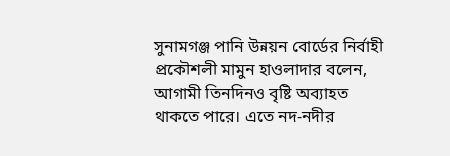সুনামগঞ্জ পানি উন্নয়ন বোর্ডের নির্বাহী প্রকৌশলী মামুন হাওলাদার বলেন, আগামী তিনদিনও বৃষ্টি অব্যাহত থাকতে পারে। এতে নদ-নদীর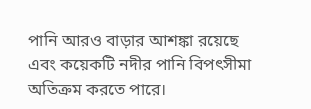পানি আরও বাড়ার আশঙ্কা রয়েছে এবং কয়েকটি নদীর পানি বিপৎসীমা অতিক্রম করতে পারে।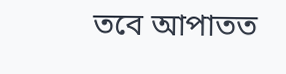তবে আপাতত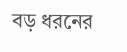বড় ধরনের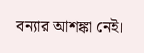বন্যার আশঙ্কা নেই।